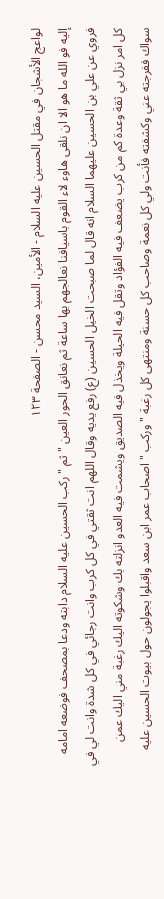لواعج الأشجان في مقتل الحسين عليه السلام - الأمين، السيد محسن - الصفحة ١٢٣
إليه فو الله ما هو الا ان نلقى هاوء لاء القوم باسيافنا نعالجهم بها ساعة ثم نعانق الحور العين " ثم " ركب الحسين عليه السلام دابته ودعا بمصحف فوضعه امامه فروي عن علي بن الحسين عليهما السلام انه قال لما صبحت الخيل الحسين (ع) رفع يديه وقال اللهم انت ثقتي في كل كرب وانت رجائي في كل شدة وانت لي في كل امر نزل بي ثقة وعدة كم من كرب يضعف فيه الفؤاد وتقل فيه الحيلة ويخذل فيه الصديق ويشمت فيه العدو انزلته بك وشكوته اليك رغبة مني اليك عمن سواك ففرجته عني وكشفته فأنت ولي كل نعمة وصاحب كل حسنة ومنتهى كل رغبة " وركب " اصحاب عمر ابن سعد واقبلوا يجولون حول بيوت الحسين عليه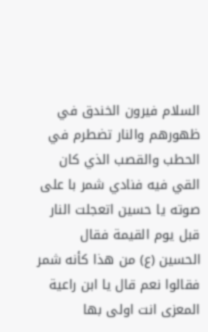السلام فيرون الخندق في ظهورهم والنار تضطرم في الحطب والقصب الذي كان القي فيه فنادي شمر با على صوته يا حسين اتعجلت النار قبل يوم القيمة فقال الحسين (ع) من هذا كأنه شمر فقالوا نعم قال يا ابن راعية المعزى انت اولى بها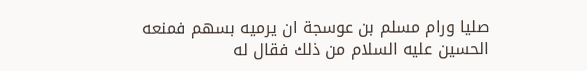صليا ورام مسلم بن عوسجة ان يرميه بسهم فمنعه الحسين عليه السلام من ذلك فقال له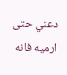دعني حتى ارميه فانه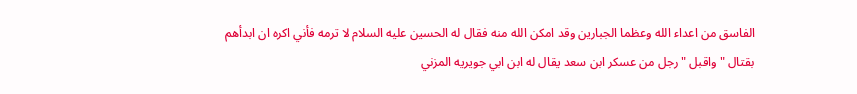الفاسق من اعداء الله وعظما الجبارين وقد امكن الله منه فقال له الحسين عليه السلام لا ترمه فأني اكره ان ابدأهم بقتال " واقبل " رجل من عسكر ابن سعد يقال له ابن ابي جويريه المزني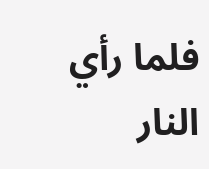فلما رأي النار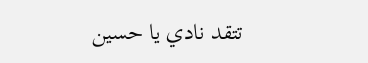تتقد نادي يا حسين